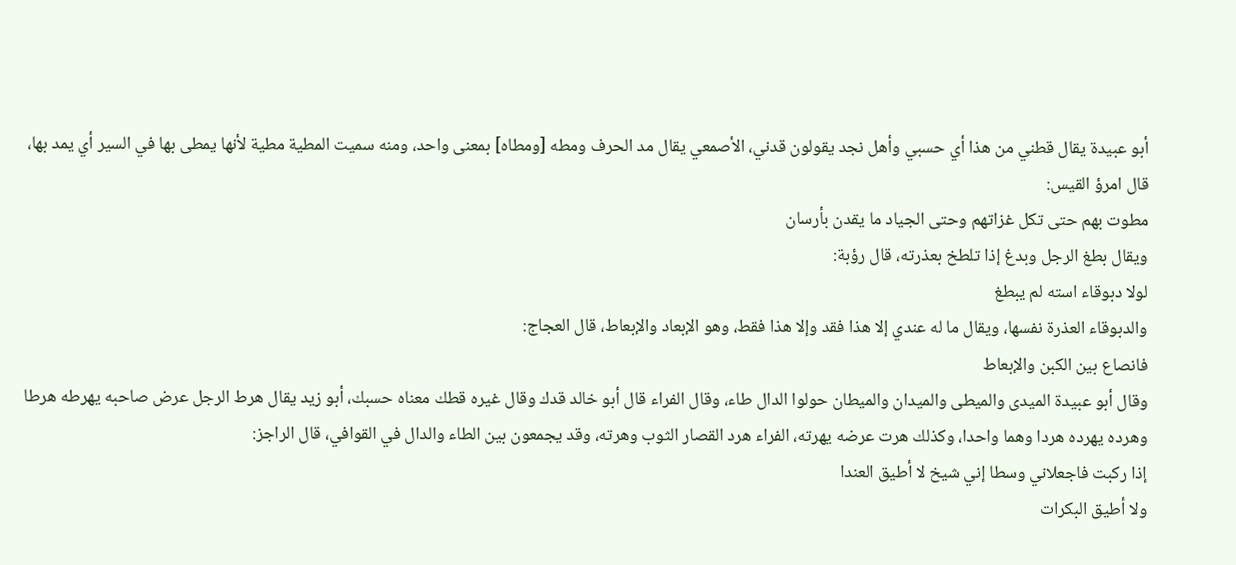أبو عبيدة يقال قطني من هذا أي حسبي وأهل نجد يقولون قدني، الأصمعي يقال مد الحرف ومطه [ومطاه] بمعنى واحد، ومنه سميت المطية مطية لأنها يمطى بها في السير أي يمد بها، قال امرؤ القيس:
مطوت بهم حتى تكل غزاتهم وحتى الجياد ما يقدن بأرسان
ويقال بطغ الرجل وبدغ إذا تلطخ بعذرته، قال رؤبة:
لولا دبوقاء استه لم يبطغ
والدبوقاء العذرة نفسها، ويقال ما له عندي إلا هذا فقد وإلا هذا فقط، وهو الإبعاد والإبعاط، قال العجاج:
فانصاع بين الكبن والإبعاط
وقال أبو عبيدة الميدى والميطى والميدان والميطان حولوا الدال طاء، وقال الفراء قال أبو خالد قدك وقال غيره قطك معناه حسبك، أبو زيد يقال هرط الرجل عرض صاحبه يهرطه هرطا وهرده يهرده هردا وهما واحدا، وكذلك هرت عرضه يهرته، الفراء هرد القصار الثوب وهرته، وقد يجمعون بين الطاء والدال في القوافي، قال الراجز:
إذا ركبت فاجعلاني وسطا إني شيخ لا أطيق العندا
ولا أطيق البكرات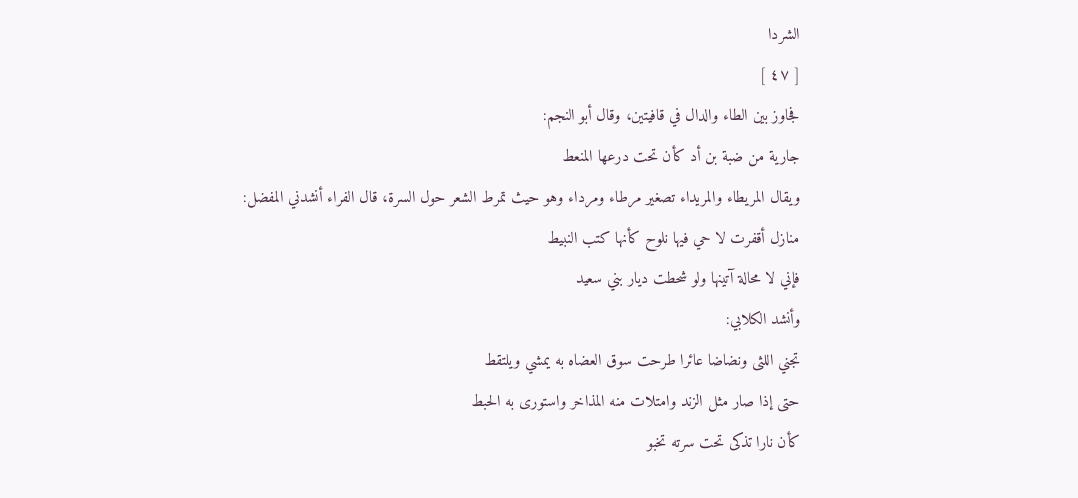الشردا
[ ٤٧ ]
فجاوز بين الطاء والدال في قافيتين، وقال أبو النجم:
جارية من ضبة بن أد كأن تحت درعها المنعط
ويقال المريطاء والمريداء تصغير مرطاء ومرداء وهو حيث تمرط الشعر حول السرة، قال الفراء أنشدني المفضل:
منازل أقفرت لا حي فيها نلوح كأنها كتب النبيط
فإني لا محالة آتينها ولو شحطت ديار بني سعيد
وأنشد الكلابي:
تجني اللثى ونضاضا عائرا طرحت سوق العضاه به يمشي ويلتقط
حتى إذا صار مثل الزند وامتلات منه المذاخر واستورى به الحبط
كأن نارا تذكى تحت سرته تخبو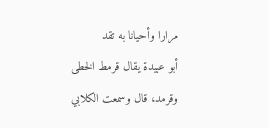مرارا وأحيانا به تقد
أبو عبيدة يقال قرمط الخطى وقرمد، قال وسمعت الكلابي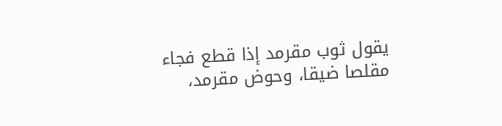يقول ثوب مقرمد إذا قطع فجاء مقلصا ضيقا، وحوض مقرمد،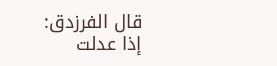قال الفرزدق:
إذا عدلت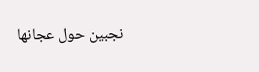نجبين حول عجانها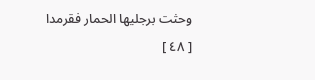وحثت برجليها الحمار فقرمدا
[ ٤٨ ]